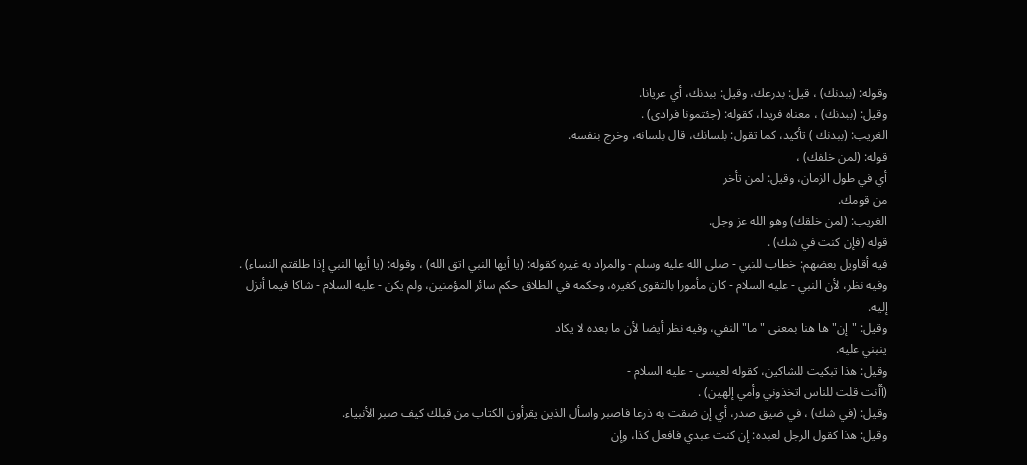وقوله: (ببدنك) ، قيل: بدرعك، وقيل: ببدنك، أي عريانا.
وقيل: (ببدنك) ، معناه فريدا، كقوله: (جئتمونا فرادى) .
الغريب: (ببدنك ) تأكيد، كما تقول: بلسانك، قال بلسانه، وخرج بنفسه.
قوله: (لمن خلفك) ،
أي في طول الزمان، وقيل: لمن تأخر
من قومك.
الغريب: (لمن خلقك) وهو الله عز وجل.
قوله (فإن كنت في شك) .
فيه أقاويل بعضهم: خطاب للنبي - صلى الله عليه وسلم - والمراد به غيره كقوله: (يا أيها النبي اتق الله) ، وقوله: (يا أيها النبي إذا طلقتم النساء) .
وفيه نظر، لأن النبي - عليه السلام - كان مأمورا بالتقوى كغيره، وحكمه في الطلاق حكم سائر المؤمنين، ولم يكن - عليه السلام - شاكا فيما أنزل
إليه.
وقيل: "إن" ها هنا بمعنى "ما" النفي، وفيه نظر أيضا لأن ما بعده لا يكاد
ينبني عليه.
وقيل: هذا تبكيت للشاكين، كقوله لعيسى - عليه السلام -
(أأنت قلت للناس اتخذوني وأمي إلهين) .
وقيل: (في شك) ، في ضيق صدر، أي إن ضقت به ذرعا فاصبر واسأل الذين يقرأون الكتاب من قبلك كيف صبر الأنبياء.
وقيل: هذا كقول الرجل لعبده: إن كنت عبدي فافعل كذا، وإن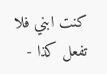كنت ابني فلا تفعل كذا -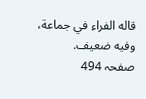قاله الفراء في جماعة، وفيه ضعيف.
صفحہ 494